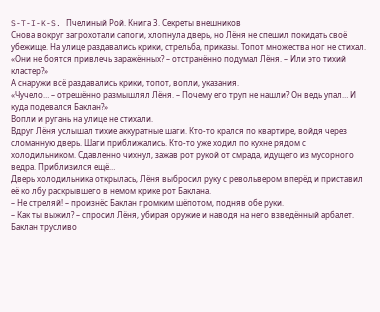S-T-I-K-S. Пчелиный Рой. Книга 3. Секреты внешников
Снова вокруг загрохотали сапоги, хлопнула дверь, но Лёня не спешил покидать своё убежище. На улице раздавались крики, стрельба, приказы. Топот множества ног не стихал.
«Они не боятся привлечь заражённых? – отстранённо подумал Лёня. – Или это тихий кластер?»
А снаружи всё раздавались крики, топот, вопли, указания.
«Чучело… – отрешённо размышлял Лёня. – Почему его труп не нашли? Он ведь упал… И куда подевался Баклан?»
Вопли и ругань на улице не стихали.
Вдруг Лёня услышал тихие аккуратные шаги. Кто‑то крался по квартире, войдя через сломанную дверь. Шаги приближались. Кто‑то уже ходил по кухне рядом с холодильником. Сдавленно чихнул, зажав рот рукой от смрада, идущего из мусорного ведра. Приблизился ещё…
Дверь холодильника открылась, Лёня выбросил руку с револьвером вперёд и приставил её ко лбу раскрывшего в немом крике рот Баклана.
– Не стреляй! – произнёс Баклан громким шёпотом, подняв обе руки.
– Как ты выжил? – спросил Лёня, убирая оружие и наводя на него взведённый арбалет.
Баклан трусливо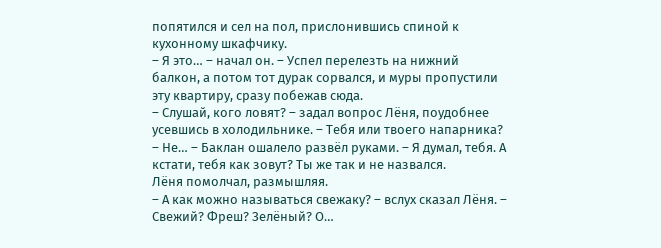попятился и сел на пол, прислонившись спиной к кухонному шкафчику.
– Я это… – начал он. – Успел перелезть на нижний балкон, а потом тот дурак сорвался, и муры пропустили эту квартиру, сразу побежав сюда.
– Слушай, кого ловят? – задал вопрос Лёня, поудобнее усевшись в холодильнике. – Тебя или твоего напарника?
– Не… – Баклан ошалело развёл руками. – Я думал, тебя. А кстати, тебя как зовут? Ты же так и не назвался.
Лёня помолчал, размышляя.
– А как можно называться свежаку? – вслух сказал Лёня. – Свежий? Фреш? Зелёный? О…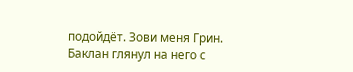подойдёт. Зови меня Грин.
Баклан глянул на него с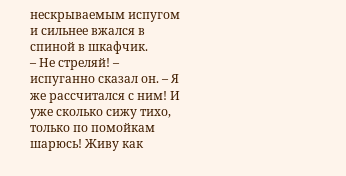нескрываемым испугом и сильнее вжался в спиной в шкафчик.
– Не стреляй! – испуганно сказал он. – Я же рассчитался с ним! И уже сколько сижу тихо, только по помойкам шарюсь! Живу как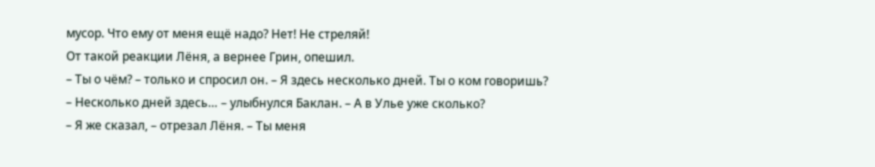мусор. Что ему от меня ещё надо? Нет! Не стреляй!
От такой реакции Лёня, а вернее Грин, опешил.
– Ты о чём? – только и спросил он. – Я здесь несколько дней. Ты о ком говоришь?
– Несколько дней здесь… – улыбнулся Баклан. – А в Улье уже сколько?
– Я же сказал, – отрезал Лёня. – Ты меня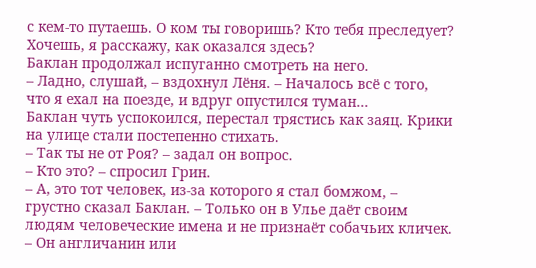с кем‑то путаешь. О ком ты говоришь? Кто тебя преследует? Хочешь, я расскажу, как оказался здесь?
Баклан продолжал испуганно смотреть на него.
– Ладно, слушай, – вздохнул Лёня. – Началось всё с того, что я ехал на поезде, и вдруг опустился туман…
Баклан чуть успокоился, перестал трястись как заяц. Крики на улице стали постепенно стихать.
– Так ты не от Роя? – задал он вопрос.
– Кто это? – спросил Грин.
– А, это тот человек, из‑за которого я стал бомжом, – грустно сказал Баклан. – Только он в Улье даёт своим людям человеческие имена и не признаёт собачьих кличек.
– Он англичанин или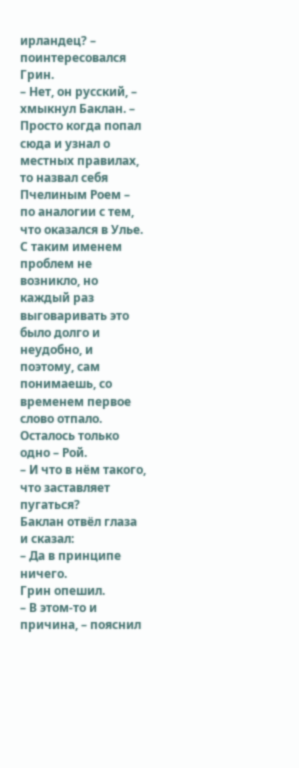ирландец? – поинтересовался Грин.
– Нет, он русский, – хмыкнул Баклан. – Просто когда попал сюда и узнал о местных правилах, то назвал себя Пчелиным Роем – по аналогии с тем, что оказался в Улье. С таким именем проблем не возникло, но каждый раз выговаривать это было долго и неудобно, и поэтому, сам понимаешь, со временем первое слово отпало. Осталось только одно – Рой.
– И что в нём такого, что заставляет пугаться?
Баклан отвёл глаза и сказал:
– Да в принципе ничего.
Грин опешил.
– В этом‑то и причина, – пояснил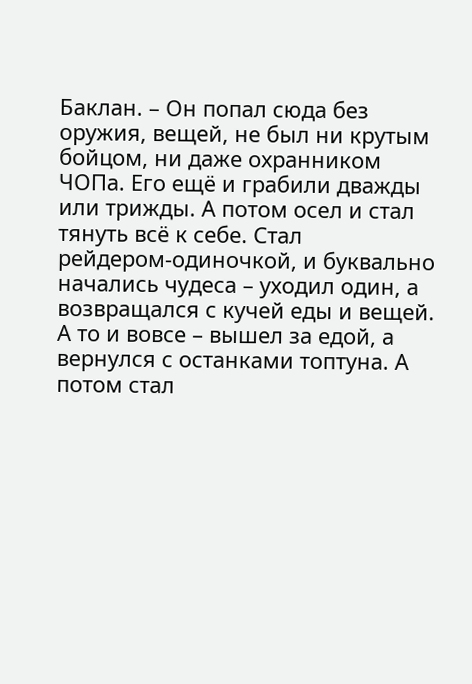Баклан. – Он попал сюда без оружия, вещей, не был ни крутым бойцом, ни даже охранником ЧОПа. Его ещё и грабили дважды или трижды. А потом осел и стал тянуть всё к себе. Стал рейдером‑одиночкой, и буквально начались чудеса – уходил один, а возвращался с кучей еды и вещей. А то и вовсе – вышел за едой, а вернулся с останками топтуна. А потом стал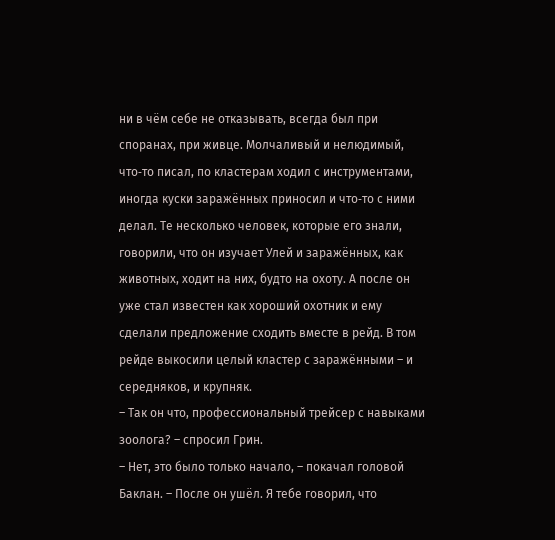ни в чём себе не отказывать, всегда был при споранах, при живце. Молчаливый и нелюдимый, что‑то писал, по кластерам ходил с инструментами, иногда куски заражённых приносил и что‑то с ними делал. Те несколько человек, которые его знали, говорили, что он изучает Улей и заражённых, как животных, ходит на них, будто на охоту. А после он уже стал известен как хороший охотник и ему сделали предложение сходить вместе в рейд. В том рейде выкосили целый кластер с заражёнными – и середняков, и крупняк.
– Так он что, профессиональный трейсер с навыками зоолога? – спросил Грин.
– Нет, это было только начало, – покачал головой Баклан. – После он ушёл. Я тебе говорил, что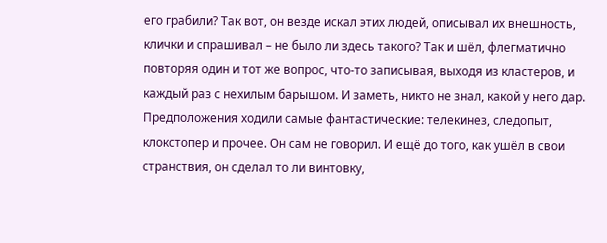его грабили? Так вот, он везде искал этих людей, описывал их внешность, клички и спрашивал – не было ли здесь такого? Так и шёл, флегматично повторяя один и тот же вопрос, что‑то записывая, выходя из кластеров, и каждый раз с нехилым барышом. И заметь, никто не знал, какой у него дар. Предположения ходили самые фантастические: телекинез, следопыт, клокстопер и прочее. Он сам не говорил. И ещё до того, как ушёл в свои странствия, он сделал то ли винтовку,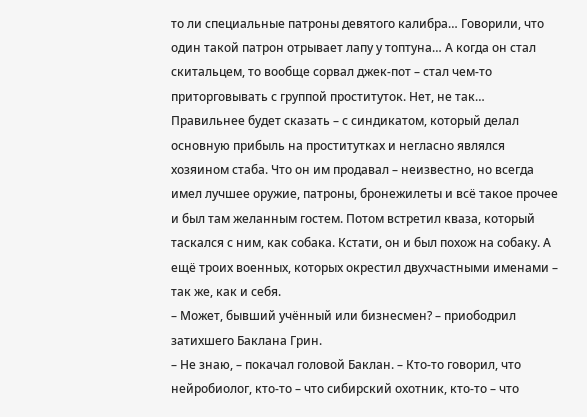то ли специальные патроны девятого калибра… Говорили, что один такой патрон отрывает лапу у топтуна… А когда он стал скитальцем, то вообще сорвал джек‑пот – стал чем‑то приторговывать с группой проституток. Нет, не так… Правильнее будет сказать – с синдикатом, который делал основную прибыль на проститутках и негласно являлся хозяином стаба. Что он им продавал – неизвестно, но всегда имел лучшее оружие, патроны, бронежилеты и всё такое прочее и был там желанным гостем. Потом встретил кваза, который таскался с ним, как собака. Кстати, он и был похож на собаку. А ещё троих военных, которых окрестил двухчастными именами – так же, как и себя.
– Может, бывший учённый или бизнесмен? – приободрил затихшего Баклана Грин.
– Не знаю, – покачал головой Баклан. – Кто‑то говорил, что нейробиолог, кто‑то – что сибирский охотник, кто‑то – что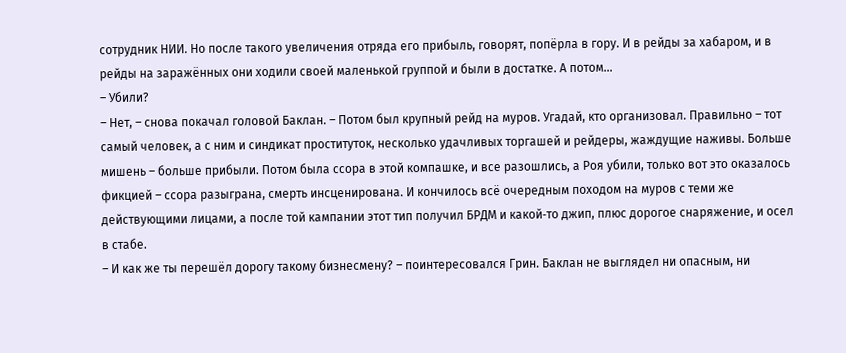сотрудник НИИ. Но после такого увеличения отряда его прибыль, говорят, попёрла в гору. И в рейды за хабаром, и в рейды на заражённых они ходили своей маленькой группой и были в достатке. А потом…
– Убили?
– Нет, – снова покачал головой Баклан. – Потом был крупный рейд на муров. Угадай, кто организовал. Правильно – тот самый человек, а с ним и синдикат проституток, несколько удачливых торгашей и рейдеры, жаждущие наживы. Больше мишень – больше прибыли. Потом была ссора в этой компашке, и все разошлись, а Роя убили, только вот это оказалось фикцией – ссора разыграна, смерть инсценирована. И кончилось всё очередным походом на муров с теми же действующими лицами, а после той кампании этот тип получил БРДМ и какой‑то джип, плюс дорогое снаряжение, и осел в стабе.
– И как же ты перешёл дорогу такому бизнесмену? – поинтересовался Грин. Баклан не выглядел ни опасным, ни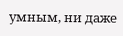умным, ни даже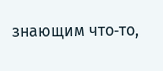знающим что‑то,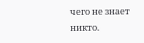чего не знает никто.